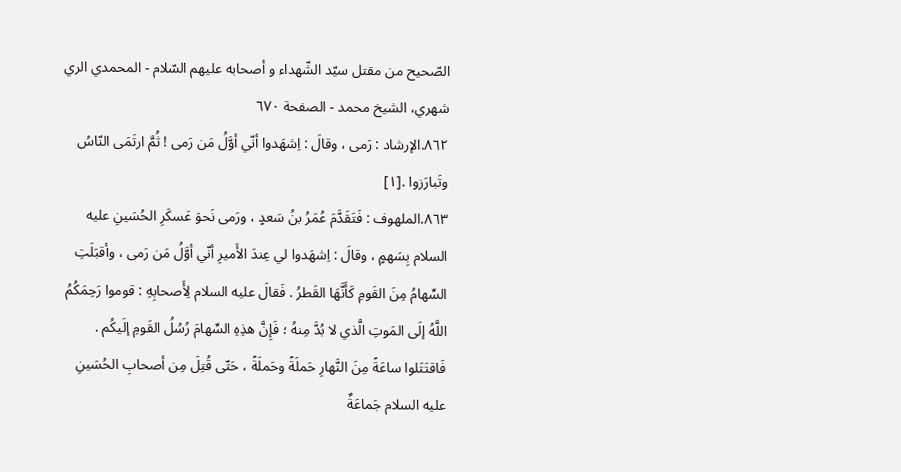الصّحيح من مقتل سيّد الشّهداء و أصحابه عليهم السّلام - المحمدي الري شهري، الشيخ محمد - الصفحة ٦٧٠
٨٦٢.الإرشاد : رَمى ، وقالَ : اِشهَدوا أنّي أوَّلُ مَن رَمى ! ثُمَّ ارتَمَى النّاسُ وتَبارَزوا .[١]
٨٦٣.الملهوف : فَتَقَدَّمَ عُمَرُ بنُ سَعدٍ ، ورَمى نَحوَ عَسكَرِ الحُسَينِ عليه السلام بِسَهمٍ ، وقالَ : اِشهَدوا لي عِندَ الأَميرِ أنّي أوَّلُ مَن رَمى ، وأقبَلَتِ السِّهامُ مِنَ القَومِ كَأَنَّهَا القَطرُ . فَقالَ عليه السلام لِأَصحابِهِ : قوموا رَحِمَكُمُ اللَّهُ إلَى المَوتِ الَّذي لا بُدَّ مِنهُ ؛ فَإِنَّ هذِهِ السِّهامَ رُسُلُ القَومِ إلَيكُم . فَاقتَتَلوا ساعَةً مِنَ النَّهارِ حَملَةً وحَملَةً ، حَتّى قُتِلَ مِن أصحابِ الحُسَينِ عليه السلام جَماعَةٌ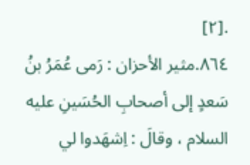.[٢]
٨٦٤.مثير الأحزان : رَمى عُمَرُ بنُ سَعدٍ إلى أصحابِ الحُسَينِ عليه السلام ، وقالَ : اِشهَدوا لي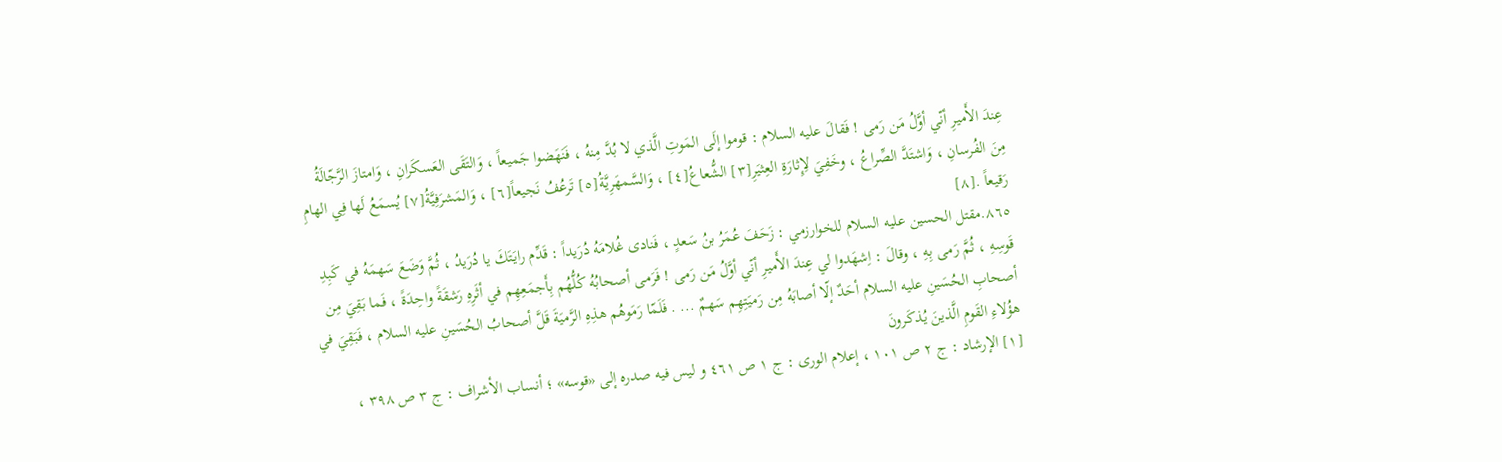عِندَ الأَميرِ أنّي أوَّلُ مَن رَمى ! فَقالَ عليه السلام : قوموا إلَى المَوتِ الَّذي لا بُدَّ مِنهُ ، فَنَهَضوا جَميعاً ، وَالتَقَى العَسكَرانِ ، وَامتازَ الرَّجّالَةُ مِنَ الفُرسانِ ، وَاشتَدَّ الصِّراعُ ، وخَفِيَ لِإِثارَةِ العِثيَرِ[٣] الشُّعاعُ[٤] ، وَالسَّمهَرِيَّةُ[٥] تَرعُفُ نَجيعاً[٦] ، وَالمَشرَفِيَّةُ[٧] يُسمَعُ لَها فِي الهامِ رَقيعاً .[٨]
٨٦٥.مقتل الحسين عليه السلام للخوارزمي : زَحَفَ عُمَرُ بنُ سَعدٍ ، فَنادى غُلامَهُ دُرَيداً : قَدِّم رايَتَكَ يا دُرَيدُ ، ثُمَّ وَضَعَ سَهمَهُ في كَبِدِ قَوسِهِ ، ثُمَّ رَمى بِهِ ، وقالَ : اِشهَدوا لي عِندَ الأَميرِ أنّي أوَّلُ مَن رَمى ! فَرَمى أصحابُهُ كُلُّهُم بِأَجمَعِهِم في أثَرِهِ رَشقَةً واحِدَةً ، فَما بَقِيَ مِن أصحابِ الحُسَينِ عليه السلام أحَدٌ إلّا أصابَهُ مِن رَميَتِهِم سَهمٌ ... . فَلَمّا رَمَوهُم هذِهِ الرَّميَةَ قَلَّ أصحابُ الحُسَينِ عليه السلام ، فَبَقِيَ في هؤُلاءِ القَومِ الَّذينَ يُذكَرونَ
[١] الإرشاد : ج ٢ ص ١٠١ ، إعلام الورى : ج ١ ص ٤٦١ و ليس فيه صدره إلى «قوسه» ؛ أنساب الأشراف : ج ٣ ص ٣٩٨ ،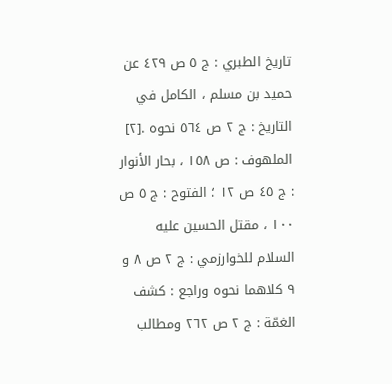تاريخ الطبري : ج ٥ ص ٤٢٩ عن حميد بن مسلم ، الكامل في التاريخ : ج ٢ ص ٥٦٤ نحوه .[٢] الملهوف : ص ١٥٨ ، بحار الأنوار : ج ٤٥ ص ١٢ ؛ الفتوح : ج ٥ ص ١٠٠ ، مقتل الحسين عليه السلام للخوارزمي : ج ٢ ص ٨ و ٩ كلاهما نحوه وراجع : كشف الغمّة : ج ٢ ص ٢٦٢ ومطالب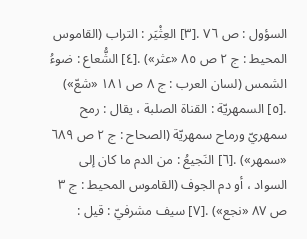السؤول : ص ٧٦ .[٣] العِثْيَر : التراب (القاموس المحيط : ج ٢ ص ٨٥ «عثر») .[٤] الشُّعاع : ضوءُ الشمس (لسان العرب : ج ٨ ص ١٨١ «شعّ») .[٥] السمهريّة : القناة الصلبة ، يقال : رمح سمهريّ ورماح سمهريّة (الصحاح : ج ٢ ص ٦٨٩ «سمهر») .[٦] النَجيعُ : من الدم ما كان إلى السواد ، أو دم الجوف (القاموس المحيط : ج ٣ ص ٨٧ «نجع») .[٧] سيف مشرفيّ : قيل :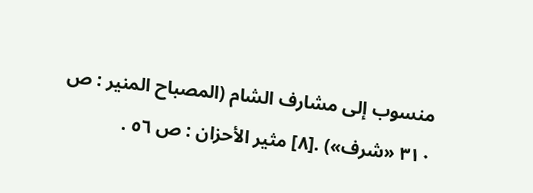منسوب إلى مشارف الشام (المصباح المنير : ص ٣١٠ «شرف») .[٨] مثير الأحزان : ص ٥٦ .